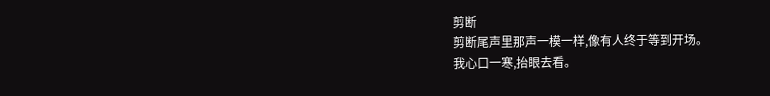剪断
剪断尾声里那声一模一样,像有人终于等到开场。
我心口一寒,抬眼去看。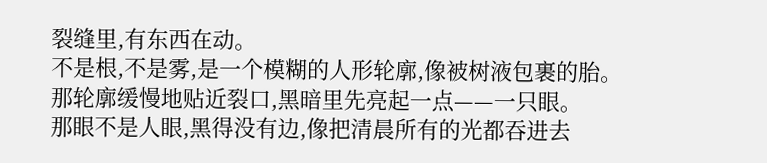裂缝里,有东西在动。
不是根,不是雾,是一个模糊的人形轮廓,像被树液包裹的胎。那轮廓缓慢地贴近裂口,黑暗里先亮起一点——一只眼。
那眼不是人眼,黑得没有边,像把清晨所有的光都吞进去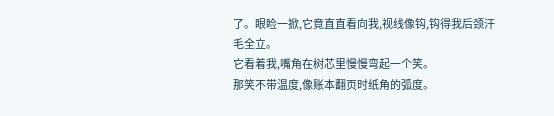了。眼睑一掀,它竟直直看向我,视线像钩,钩得我后颈汗毛全立。
它看着我,嘴角在树芯里慢慢弯起一个笑。
那笑不带温度,像账本翻页时纸角的弧度。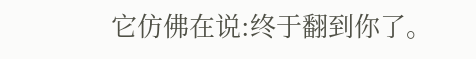它仿佛在说:终于翻到你了。